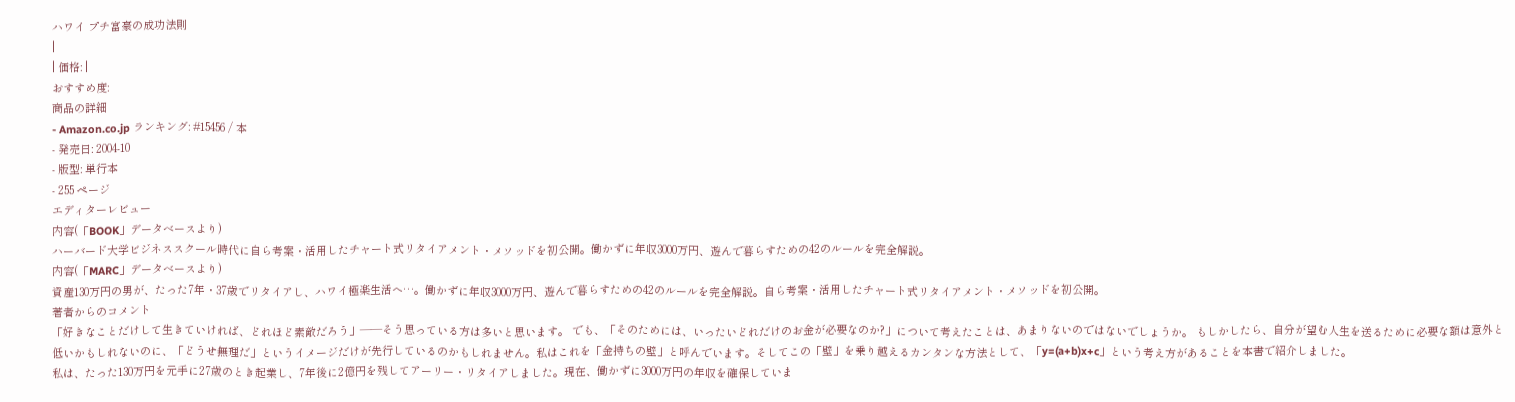ハワイ プチ富豪の成功法則
|
| 価格: |
おすすめ度:
商品の詳細
- Amazon.co.jp ランキング: #15456 / 本
- 発売日: 2004-10
- 版型: 単行本
- 255 ページ
エディターレビュー
内容(「BOOK」データベースより)
ハーバード大学ビジネススクール時代に自ら考案・活用したチャート式リタイアメント・メソッドを初公開。働かずに年収3000万円、遊んで暮らすための42のルールを完全解説。
内容(「MARC」データベースより)
資産130万円の男が、たった7年・37歳でリタイアし、ハワイ極楽生活へ…。働かずに年収3000万円、遊んで暮らすための42のルールを完全解説。自ら考案・活用したチャート式リタイアメント・メソッドを初公開。
著者からのコメント
「好きなことだけして生きていければ、どれほど素敵だろう」――そう思っている方は多いと思います。 でも、「そのためには、いったいどれだけのお金が必要なのか?」について考えたことは、あまりないのではないでしょうか。 もしかしたら、自分が望む人生を送るために必要な額は意外と低いかもしれないのに、「どうせ無理だ」というイメージだけが先行しているのかもしれません。私はこれを「金持ちの壁」と呼んでいます。そしてこの「壁」を乗り越えるカンタンな方法として、「y=(a+b)x+c」という考え方があることを本書で紹介しました。
私は、たった130万円を元手に27歳のとき起業し、7年後に2億円を残してアーリー・リタイアしました。現在、働かずに3000万円の年収を確保していま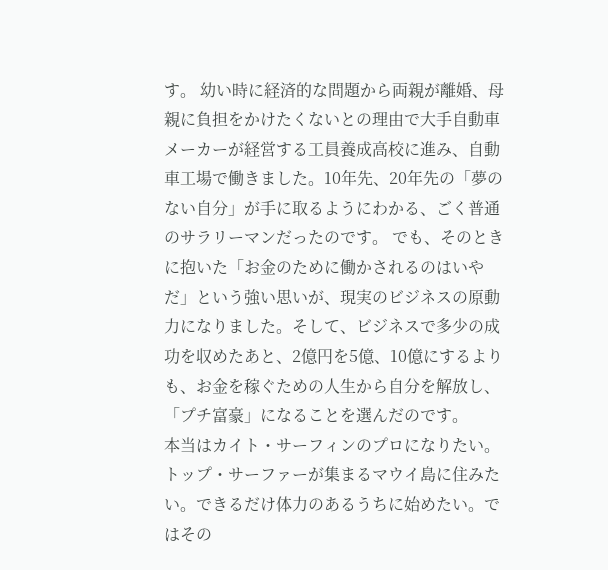す。 幼い時に経済的な問題から両親が離婚、母親に負担をかけたくないとの理由で大手自動車メーカーが経営する工員養成高校に進み、自動車工場で働きました。10年先、20年先の「夢のない自分」が手に取るようにわかる、ごく普通のサラリーマンだったのです。 でも、そのときに抱いた「お金のために働かされるのはいやだ」という強い思いが、現実のビジネスの原動力になりました。そして、ビジネスで多少の成功を収めたあと、2億円を5億、10億にするよりも、お金を稼ぐための人生から自分を解放し、「プチ富豪」になることを選んだのです。
本当はカイト・サーフィンのプロになりたい。トップ・サーファーが集まるマウイ島に住みたい。できるだけ体力のあるうちに始めたい。ではその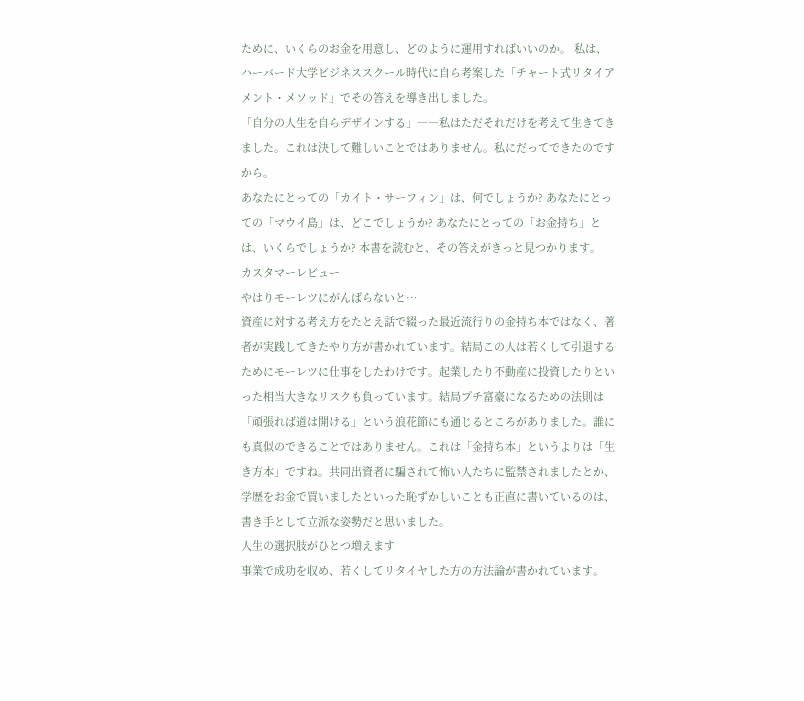ために、いくらのお金を用意し、どのように運用すればいいのか。 私は、ハーバード大学ビジネススクール時代に自ら考案した「チャート式リタイアメント・メソッド」でその答えを導き出しました。
「自分の人生を自らデザインする」――私はただそれだけを考えて生きてきました。これは決して難しいことではありません。私にだってできたのですから。
あなたにとっての「カイト・サーフィン」は、何でしょうか? あなたにとっての「マウイ島」は、どこでしょうか? あなたにとっての「お金持ち」とは、いくらでしょうか? 本書を読むと、その答えがきっと見つかります。
カスタマーレビュー
やはりモーレツにがんばらないと…
資産に対する考え方をたとえ話で綴った最近流行りの金持ち本ではなく、著者が実践してきたやり方が書かれています。結局この人は若くして引退するためにモーレツに仕事をしたわけです。起業したり不動産に投資したりといった相当大きなリスクも負っています。結局プチ富豪になるための法則は「頑張れば道は開ける」という浪花節にも通じるところがありました。誰にも真似のできることではありません。これは「金持ち本」というよりは「生き方本」ですね。共同出資者に騙されて怖い人たちに監禁されましたとか、学歴をお金で買いましたといった恥ずかしいことも正直に書いているのは、書き手として立派な姿勢だと思いました。
人生の選択肢がひとつ増えます
事業で成功を収め、若くしてリタイヤした方の方法論が書かれています。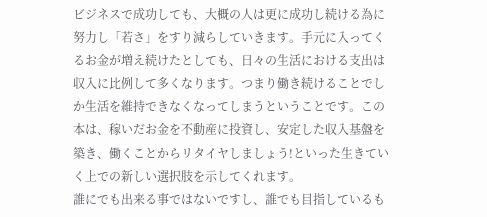ビジネスで成功しても、大概の人は更に成功し続ける為に努力し「若さ」をすり減らしていきます。手元に入ってくるお金が増え続けたとしても、日々の生活における支出は収入に比例して多くなります。つまり働き続けることでしか生活を維持できなくなってしまうということです。この本は、稼いだお金を不動産に投資し、安定した収入基盤を築き、働くことからリタイヤしましょう!といった生きていく上での新しい選択肢を示してくれます。
誰にでも出来る事ではないですし、誰でも目指しているも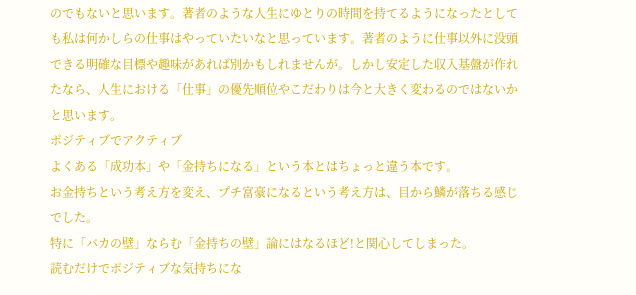のでもないと思います。著者のような人生にゆとりの時間を持てるようになったとしても私は何かしらの仕事はやっていたいなと思っています。著者のように仕事以外に没頭できる明確な目標や趣味があれば別かもしれませんが。しかし安定した収入基盤が作れたなら、人生における「仕事」の優先順位やこだわりは今と大きく変わるのではないかと思います。
ポジティブでアクティブ
よくある「成功本」や「金持ちになる」という本とはちょっと違う本です。
お金持ちという考え方を変え、プチ富豪になるという考え方は、目から鱗が落ちる感じでした。
特に「バカの壁」ならむ「金持ちの壁」論にはなるほど!と関心してしまった。
読むだけでポジティブな気持ちにな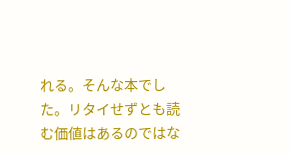れる。そんな本でした。リタイせずとも読む価値はあるのではな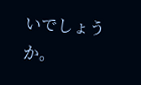いでしょうか。